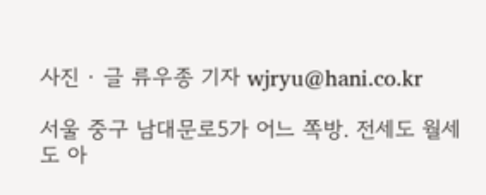사진 · 글 류우종 기자 wjryu@hani.co.kr

서울 중구 남대문로5가 어느 쪽방. 전세도 월세도 아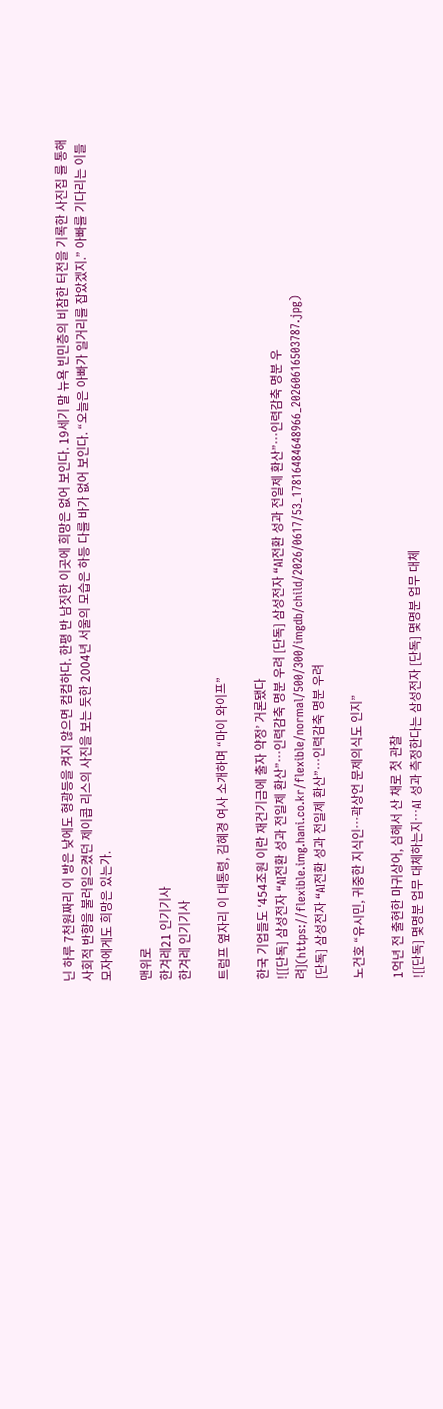닌 하루 7천원짜리 이 방은 낮에도 형광등을 켜지 않으면 컴컴하다. 한평 반 남짓한 이곳에 희망은 없어 보인다. 19세기 말 뉴욕 빈민층의 비참한 터전을 기록한 사진집 를 통해 사회적 반향을 불러일으켰던 제이콥 리스의 사진을 보는 듯한 2004년 서울의 모습은 하등 다를 바가 없어 보인다. “오늘은 아빠가 일거리를 잡았겠지.” 아빠를 기다리는 이들 모자에게도 희망은 있는가.

맨위로
한겨레21 인기기사
한겨레 인기기사

트럼프 옆자리 이 대통령, 김혜경 여사 소개하며 “마이 와이프”

한국 기업들도 ‘454조원 이란 재건기금에 출자 약정’ 거론됐다
![[단독] 삼성전자 “AI전환 성과 전일제 환산”…인력감축 명분 우려 [단독] 삼성전자 “AI전환 성과 전일제 환산”…인력감축 명분 우려](https://flexible.img.hani.co.kr/flexible/normal/500/300/imgdb/child/2026/0617/53_17816484648966_20260616503787.jpg)
[단독] 삼성전자 “AI전환 성과 전일제 환산”…인력감축 명분 우려

노건호 “유시민, 귀중한 지식인…곽상언 문제의식도 인지”

1억년 전 출현한 마귀상어, 심해서 산 채로 첫 관찰
![[단독] 몇명분 업무 대체하는지…AI 성과 측정한다는 삼성전자 [단독] 몇명분 업무 대체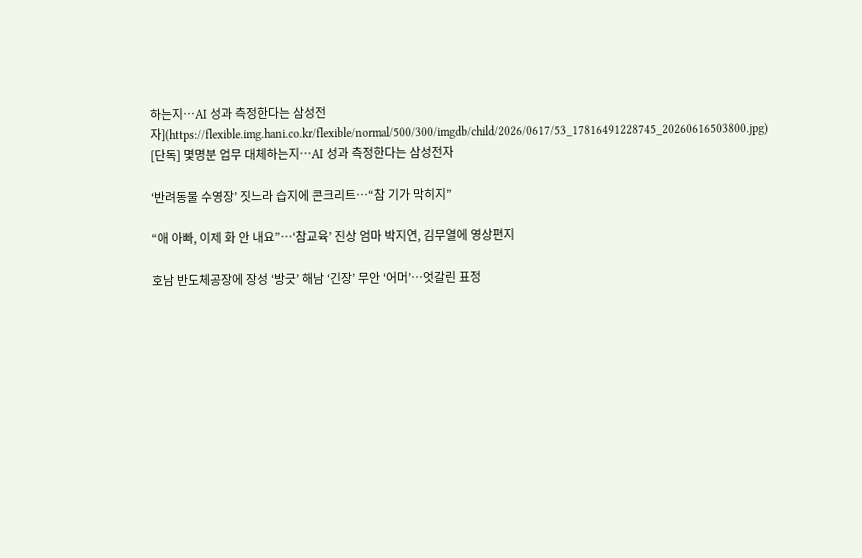하는지…AI 성과 측정한다는 삼성전자](https://flexible.img.hani.co.kr/flexible/normal/500/300/imgdb/child/2026/0617/53_17816491228745_20260616503800.jpg)
[단독] 몇명분 업무 대체하는지…AI 성과 측정한다는 삼성전자

‘반려동물 수영장’ 짓느라 습지에 콘크리트…“참 기가 막히지”

“애 아빠, 이제 화 안 내요”…‘참교육’ 진상 엄마 박지연, 김무열에 영상편지

호남 반도체공장에 장성 ‘방긋’ 해남 ‘긴장’ 무안 ‘어머’…엇갈린 표정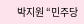박지원 “민주당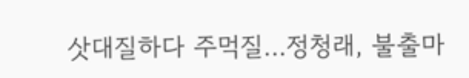삿대질하다 주먹질…정청래, 불출마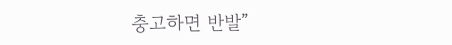충고하면 반발”